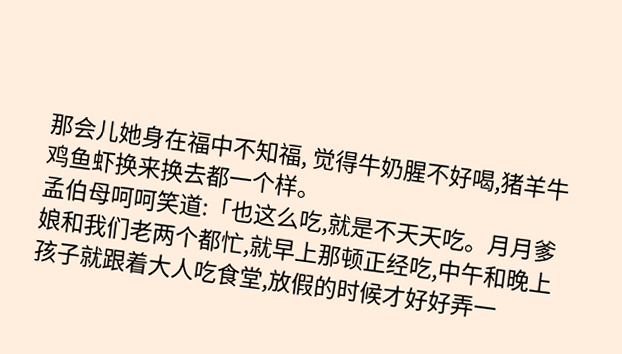那会儿她身在福中不知福, 觉得牛奶腥不好喝,猪羊牛鸡鱼虾换来换去都一个样。
孟伯母呵呵笑道:「也这么吃,就是不天天吃。月月爹娘和我们老两个都忙,就早上那顿正经吃,中午和晚上孩子就跟着大人吃食堂,放假的时候才好好弄一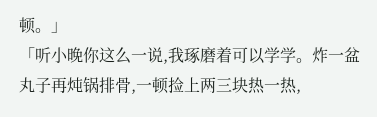顿。」
「听小晚你这么一说,我琢磨着可以学学。炸一盆丸子再炖锅排骨,一顿捡上两三块热一热,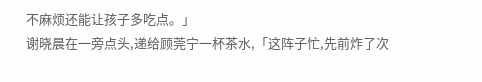不麻烦还能让孩子多吃点。」
谢晓晨在一旁点头,递给顾莞宁一杯茶水,「这阵子忙,先前炸了次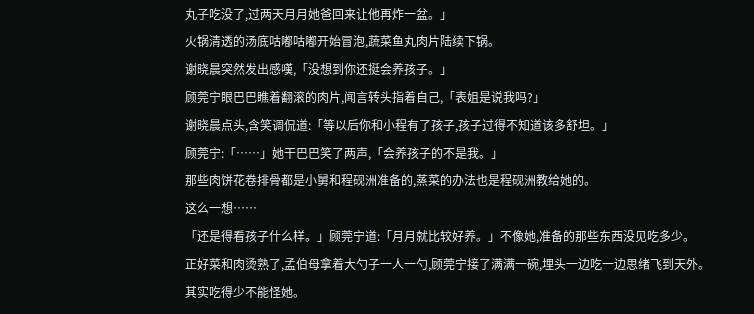丸子吃没了,过两天月月她爸回来让他再炸一盆。」
火锅清透的汤底咕嘟咕嘟开始冒泡,蔬菜鱼丸肉片陆续下锅。
谢晓晨突然发出感嘆,「没想到你还挺会养孩子。」
顾莞宁眼巴巴瞧着翻滚的肉片,闻言转头指着自己,「表姐是说我吗?」
谢晓晨点头,含笑调侃道:「等以后你和小程有了孩子,孩子过得不知道该多舒坦。」
顾莞宁:「……」她干巴巴笑了两声,「会养孩子的不是我。」
那些肉饼花卷排骨都是小舅和程砚洲准备的,蒸菜的办法也是程砚洲教给她的。
这么一想……
「还是得看孩子什么样。」顾莞宁道:「月月就比较好养。」不像她,准备的那些东西没见吃多少。
正好菜和肉烫熟了,孟伯母拿着大勺子一人一勺,顾莞宁接了满满一碗,埋头一边吃一边思绪飞到天外。
其实吃得少不能怪她。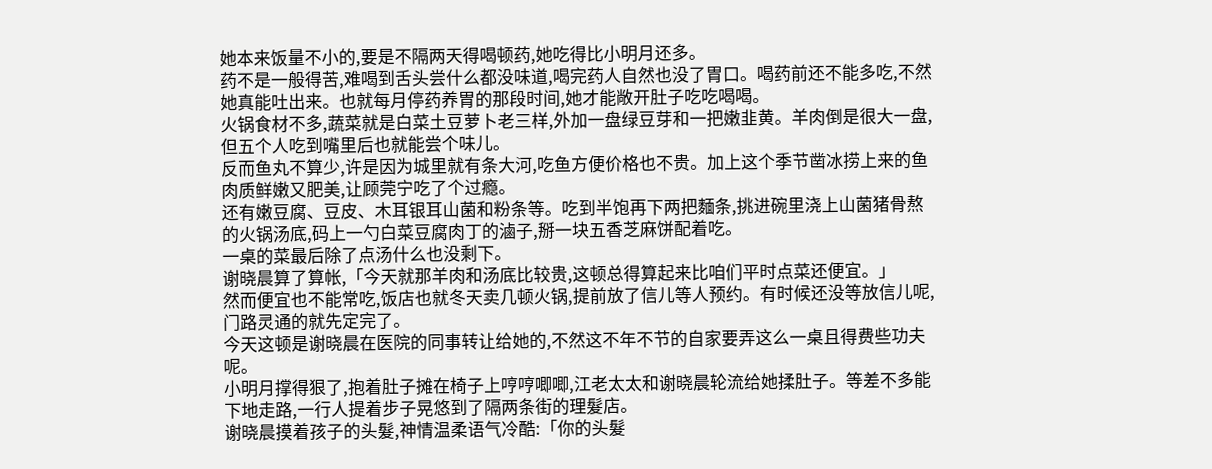她本来饭量不小的,要是不隔两天得喝顿药,她吃得比小明月还多。
药不是一般得苦,难喝到舌头尝什么都没味道,喝完药人自然也没了胃口。喝药前还不能多吃,不然她真能吐出来。也就每月停药养胃的那段时间,她才能敞开肚子吃吃喝喝。
火锅食材不多,蔬菜就是白菜土豆萝卜老三样,外加一盘绿豆芽和一把嫩韭黄。羊肉倒是很大一盘,但五个人吃到嘴里后也就能尝个味儿。
反而鱼丸不算少,许是因为城里就有条大河,吃鱼方便价格也不贵。加上这个季节凿冰捞上来的鱼肉质鲜嫩又肥美,让顾莞宁吃了个过瘾。
还有嫩豆腐、豆皮、木耳银耳山菌和粉条等。吃到半饱再下两把麵条,挑进碗里浇上山菌猪骨熬的火锅汤底,码上一勺白菜豆腐肉丁的滷子,掰一块五香芝麻饼配着吃。
一桌的菜最后除了点汤什么也没剩下。
谢晓晨算了算帐,「今天就那羊肉和汤底比较贵,这顿总得算起来比咱们平时点菜还便宜。」
然而便宜也不能常吃,饭店也就冬天卖几顿火锅,提前放了信儿等人预约。有时候还没等放信儿呢,门路灵通的就先定完了。
今天这顿是谢晓晨在医院的同事转让给她的,不然这不年不节的自家要弄这么一桌且得费些功夫呢。
小明月撑得狠了,抱着肚子摊在椅子上哼哼唧唧,江老太太和谢晓晨轮流给她揉肚子。等差不多能下地走路,一行人提着步子晃悠到了隔两条街的理髮店。
谢晓晨摸着孩子的头髮,神情温柔语气冷酷:「你的头髮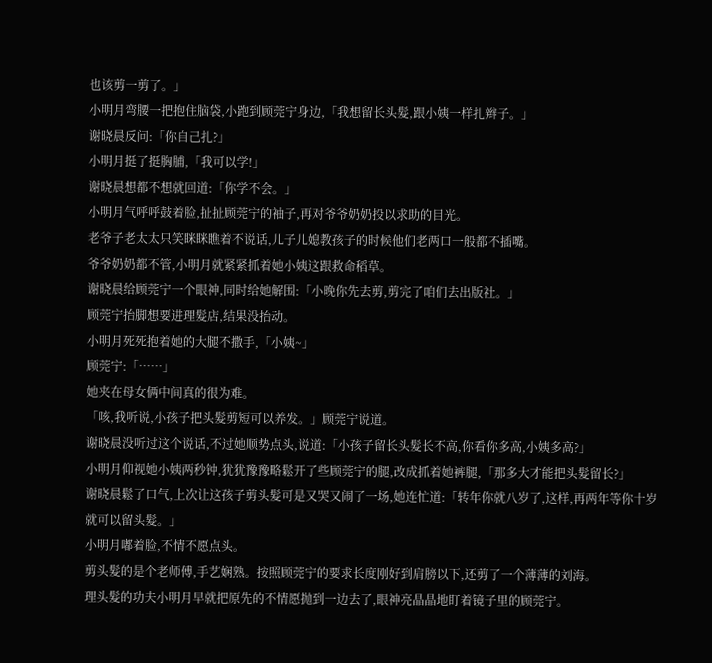也该剪一剪了。」
小明月弯腰一把抱住脑袋,小跑到顾莞宁身边,「我想留长头髮,跟小姨一样扎辫子。」
谢晓晨反问:「你自己扎?」
小明月挺了挺胸脯,「我可以学!」
谢晓晨想都不想就回道:「你学不会。」
小明月气呼呼鼓着脸,扯扯顾莞宁的袖子,再对爷爷奶奶投以求助的目光。
老爷子老太太只笑眯眯瞧着不说话,儿子儿媳教孩子的时候他们老两口一般都不插嘴。
爷爷奶奶都不管,小明月就紧紧抓着她小姨这跟救命稻草。
谢晓晨给顾莞宁一个眼神,同时给她解围:「小晚你先去剪,剪完了咱们去出版社。」
顾莞宁抬脚想要进理髮店,结果没抬动。
小明月死死抱着她的大腿不撒手,「小姨~」
顾莞宁:「……」
她夹在母女俩中间真的很为难。
「咳,我听说,小孩子把头髮剪短可以养发。」顾莞宁说道。
谢晓晨没听过这个说话,不过她顺势点头,说道:「小孩子留长头髮长不高,你看你多高,小姨多高?」
小明月仰视她小姨两秒钟,犹犹豫豫略鬆开了些顾莞宁的腿,改成抓着她裤腿,「那多大才能把头髮留长?」
谢晓晨鬆了口气,上次让这孩子剪头髮可是又哭又闹了一场,她连忙道:「转年你就八岁了,这样,再两年等你十岁就可以留头髮。」
小明月嘟着脸,不情不愿点头。
剪头髮的是个老师傅,手艺娴熟。按照顾莞宁的要求长度刚好到肩膀以下,还剪了一个薄薄的刘海。
理头髮的功夫小明月早就把原先的不情愿抛到一边去了,眼神亮晶晶地盯着镜子里的顾莞宁。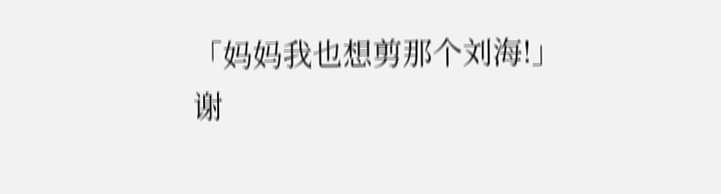「妈妈我也想剪那个刘海!」
谢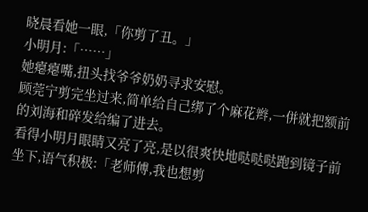晓晨看她一眼,「你剪了丑。」
小明月:「……」
她瘪瘪嘴,扭头找爷爷奶奶寻求安慰。
顾莞宁剪完坐过来,简单给自己绑了个麻花辫,一併就把额前的刘海和碎发给编了进去。
看得小明月眼睛又亮了亮,是以很爽快地哒哒哒跑到镜子前坐下,语气积极:「老师傅,我也想剪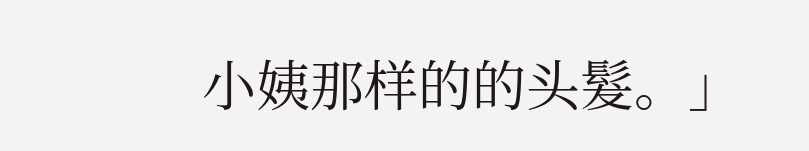小姨那样的的头髮。」